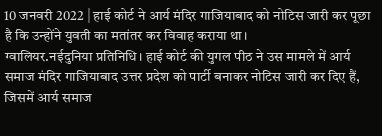10 जनवरी 2022 | हाई कोर्ट ने आर्य मंदिर गाजियाबाद को नोटिस जारी कर पूछा है कि उन्होंने युवती का मतांतर कर विवाह कराया था।
ग्वालियर.नईदुनिया प्रतिनिधि। हाई कोर्ट की युगल पीठ ने उस मामले में आर्य समाज मंदिर गाजियाबाद उत्तर प्रदेश को पार्टी बनाकर नोटिस जारी कर दिए हैं, जिसमें आर्य समाज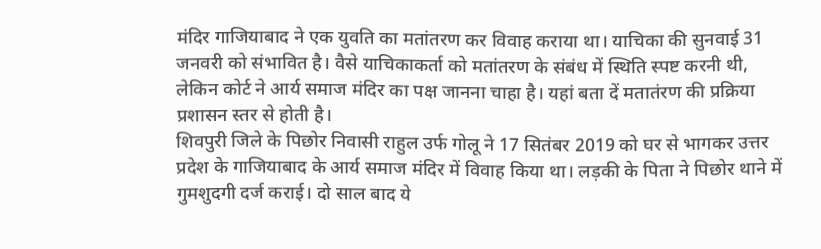मंदिर गाजियाबाद ने एक युवति का मतांतरण कर विवाह कराया था। याचिका की सुनवाई 31 जनवरी को संभावित है। वैसे याचिकाकर्ता को मतांतरण के संबंध में स्थिति स्पष्ट करनी थी, लेकिन कोर्ट ने आर्य समाज मंदिर का पक्ष जानना चाहा है। यहां बता दें मतातंरण की प्रक्रिया प्रशासन स्तर से होती है।
शिवपुरी जिले के पिछोर निवासी राहुल उर्फ गोलू ने 17 सितंबर 2019 को घर से भागकर उत्तर प्रदेश के गाजियाबाद के आर्य समाज मंदिर में विवाह किया था। लड़की के पिता ने पिछोर थाने में गुमशुदगी दर्ज कराई। दो साल बाद ये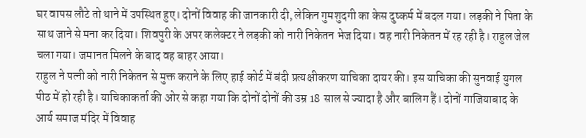घर वापस लौटे तो थाने में उपस्थित हुए। दोनों विवाह की जानकारी दी, लेकिन गुमशुदगी का केस दुष्कर्म में बदल गया। लड़की ने पिता के साथ जाने से मना कर दिया। शिवपुरी के अपर कलेक्टर ने लड़की को नारी निकेतन भेज दिया। वह नारी निकेतन में रह रही है। राहुल जेल चला गया। जमानत मिलने के बाद वह बाहर आया।
राहुल ने पत्नी को नारी निकेतन से मुक्त कराने के लिए हाई कोर्ट में बंदी प्रत्यक्षीकरण याचिका दायर की। इस याचिका की सुनवाई युगल पीठ में हो रही है। याचिकाकर्ता की ओर से कहा गया कि दोनों दोनों की उम्र 18 साल से ज्यादा है और बालिग हैं। दोनों गाजियाबाद के आर्य समाज मंदिर में विवाह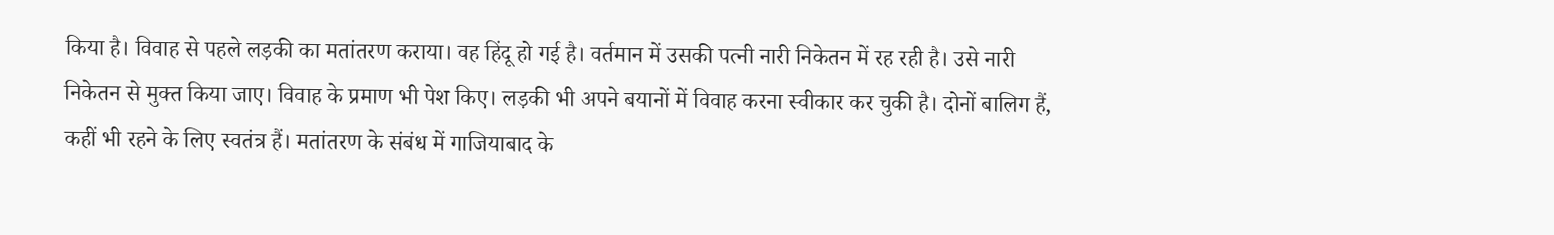किया है। विवाह से पहले लड़की का मतांतरण कराया। वह हिंदू हो गई है। वर्तमान में उसकी पत्नी नारी निकेतन में रह रही है। उसे नारी निकेतन से मुक्त किया जाए। विवाह के प्रमाण भी पेश किए। लड़की भी अपने बयानों में विवाह करना स्वीकार कर चुकी है। दोनों बालिग हैं, कहीं भी रहने के लिए स्वतंत्र हैं। मतांतरण के संबंध में गाजियाबाद के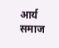आर्य समाज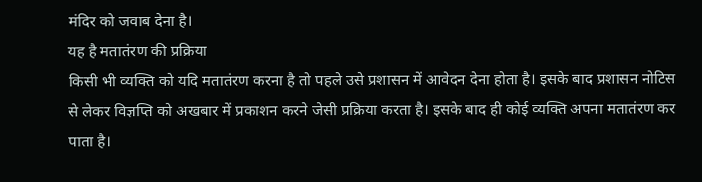मंदिर को जवाब देना है।
यह है मतातंरण की प्रक्रिया
किसी भी व्यक्ति को यदि मतातंरण करना है तो पहले उसे प्रशासन में आवेदन देना होता है। इसके बाद प्रशासन नोटिस से लेकर विज्ञप्ति को अखबार में प्रकाशन करने जेसी प्रक्रिया करता है। इसके बाद ही कोई व्यक्ति अपना मतातंरण कर पाता है।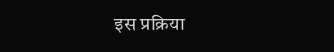इस प्रक्रिया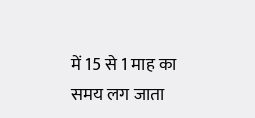में 15 से 1 माह का समय लग जाता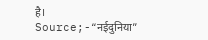है।
Source;-“नईदुनिया”